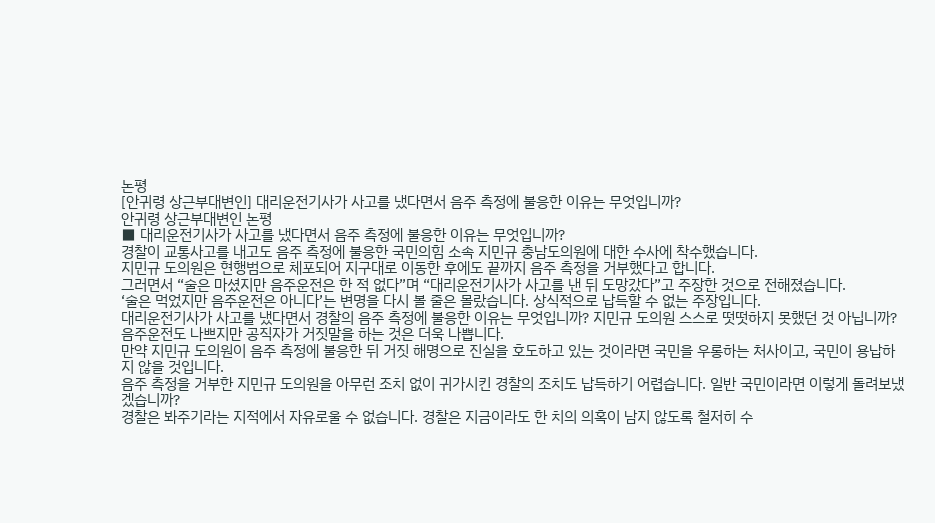논평
[안귀령 상근부대변인] 대리운전기사가 사고를 냈다면서 음주 측정에 불응한 이유는 무엇입니까?
안귀령 상근부대변인 논평
■ 대리운전기사가 사고를 냈다면서 음주 측정에 불응한 이유는 무엇입니까?
경찰이 교통사고를 내고도 음주 측정에 불응한 국민의힘 소속 지민규 충남도의원에 대한 수사에 착수했습니다.
지민규 도의원은 현행범으로 체포되어 지구대로 이동한 후에도 끝까지 음주 측정을 거부했다고 합니다.
그러면서 “술은 마셨지만 음주운전은 한 적 없다”며 “대리운전기사가 사고를 낸 뒤 도망갔다”고 주장한 것으로 전해졌습니다.
‘술은 먹었지만 음주운전은 아니다’는 변명을 다시 볼 줄은 몰랐습니다. 상식적으로 납득할 수 없는 주장입니다.
대리운전기사가 사고를 냈다면서 경찰의 음주 측정에 불응한 이유는 무엇입니까? 지민규 도의원 스스로 떳떳하지 못했던 것 아닙니까?
음주운전도 나쁘지만 공직자가 거짓말을 하는 것은 더욱 나쁩니다.
만약 지민규 도의원이 음주 측정에 불응한 뒤 거짓 해명으로 진실을 호도하고 있는 것이라면 국민을 우롱하는 처사이고, 국민이 용납하지 않을 것입니다.
음주 측정을 거부한 지민규 도의원을 아무런 조치 없이 귀가시킨 경찰의 조치도 납득하기 어렵습니다. 일반 국민이라면 이렇게 돌려보냈겠습니까?
경찰은 봐주기라는 지적에서 자유로울 수 없습니다. 경찰은 지금이라도 한 치의 의혹이 남지 않도록 철저히 수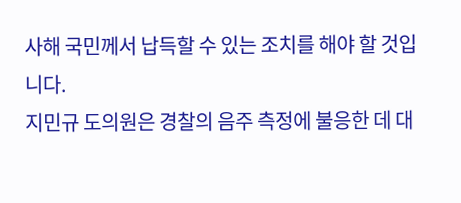사해 국민께서 납득할 수 있는 조치를 해야 할 것입니다.
지민규 도의원은 경찰의 음주 측정에 불응한 데 대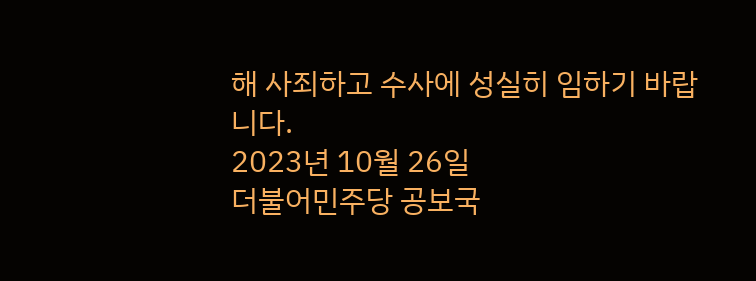해 사죄하고 수사에 성실히 임하기 바랍니다.
2023년 10월 26일
더불어민주당 공보국